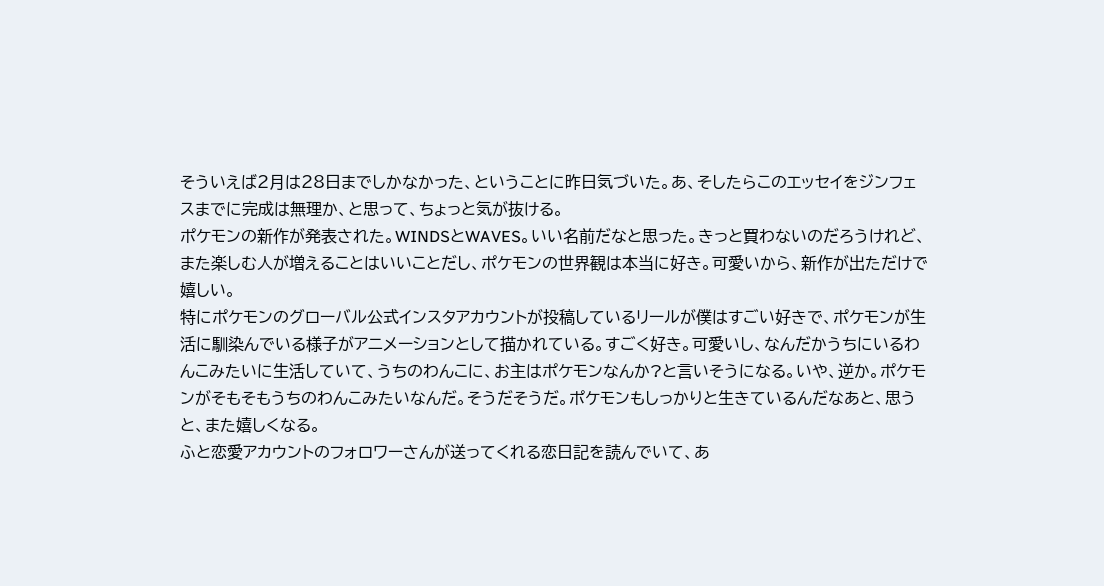そういえば2月は28日までしかなかった、ということに昨日気づいた。あ、そしたらこのエッセイをジンフェスまでに完成は無理か、と思って、ちょっと気が抜ける。
ポケモンの新作が発表された。WINDSとWAVES。いい名前だなと思った。きっと買わないのだろうけれど、また楽しむ人が増えることはいいことだし、ポケモンの世界観は本当に好き。可愛いから、新作が出ただけで嬉しい。
特にポケモンのグローバル公式インスタアカウントが投稿しているリールが僕はすごい好きで、ポケモンが生活に馴染んでいる様子がアニメーションとして描かれている。すごく好き。可愛いし、なんだかうちにいるわんこみたいに生活していて、うちのわんこに、お主はポケモンなんか?と言いそうになる。いや、逆か。ポケモンがそもそもうちのわんこみたいなんだ。そうだそうだ。ポケモンもしっかりと生きているんだなあと、思うと、また嬉しくなる。
ふと恋愛アカウントのフォロワーさんが送ってくれる恋日記を読んでいて、あ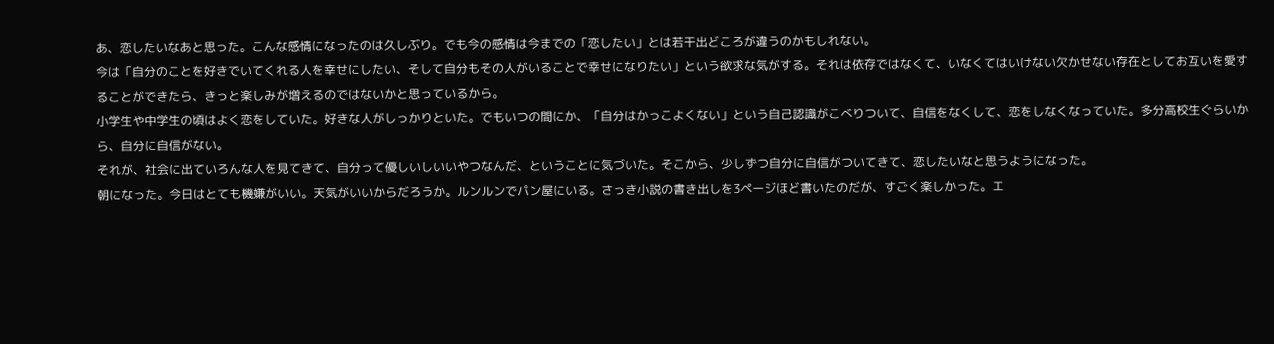あ、恋したいなあと思った。こんな感情になったのは久しぶり。でも今の感情は今までの「恋したい」とは若干出どころが違うのかもしれない。
今は「自分のことを好きでいてくれる人を幸せにしたい、そして自分もその人がいることで幸せになりたい」という欲求な気がする。それは依存ではなくて、いなくてはいけない欠かせない存在としてお互いを愛することができたら、きっと楽しみが増えるのではないかと思っているから。
小学生や中学生の頃はよく恋をしていた。好きな人がしっかりといた。でもいつの間にか、「自分はかっこよくない」という自己認識がこべりついて、自信をなくして、恋をしなくなっていた。多分高校生ぐらいから、自分に自信がない。
それが、社会に出ていろんな人を見てきて、自分って優しいしいいやつなんだ、ということに気づいた。そこから、少しずつ自分に自信がついてきて、恋したいなと思うようになった。
朝になった。今日はとても機嫌がいい。天気がいいからだろうか。ルンルンでパン屋にいる。さっき小説の書き出しを3ページほど書いたのだが、すごく楽しかった。エ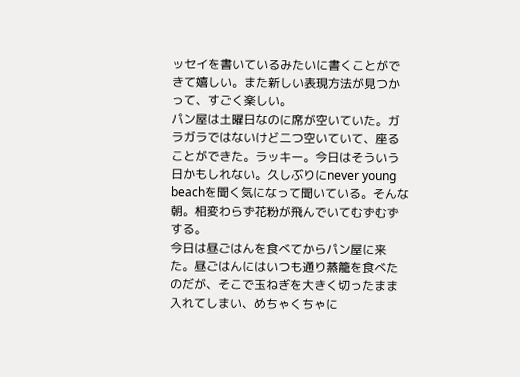ッセイを書いているみたいに書くことができて嬉しい。また新しい表現方法が見つかって、すごく楽しい。
パン屋は土曜日なのに席が空いていた。ガラガラではないけど二つ空いていて、座ることができた。ラッキー。今日はそういう日かもしれない。久しぶりにnever young beachを聞く気になって聞いている。そんな朝。相変わらず花粉が飛んでいてむずむずする。
今日は昼ごはんを食べてからパン屋に来た。昼ごはんにはいつも通り蒸籠を食べたのだが、そこで玉ねぎを大きく切ったまま入れてしまい、めちゃくちゃに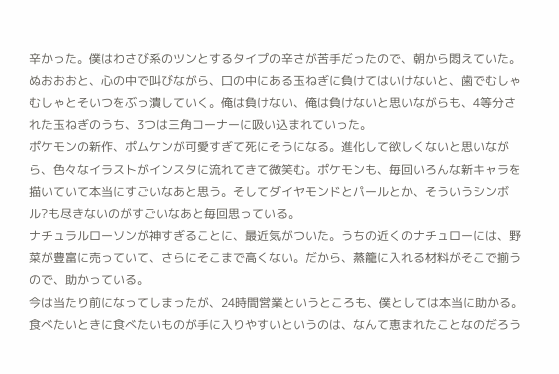辛かった。僕はわさび系のツンとするタイプの辛さが苦手だったので、朝から悶えていた。ぬおおおと、心の中で叫びながら、口の中にある玉ねぎに負けてはいけないと、歯でむしゃむしゃとそいつをぶっ潰していく。俺は負けない、俺は負けないと思いながらも、4等分された玉ねぎのうち、3つは三角コーナーに吸い込まれていった。
ポケモンの新作、ポムケンが可愛すぎて死にそうになる。進化して欲しくないと思いながら、色々なイラストがインスタに流れてきて微笑む。ポケモンも、毎回いろんな新キャラを描いていて本当にすごいなあと思う。そしてダイヤモンドとパールとか、そういうシンボル?も尽きないのがすごいなあと毎回思っている。
ナチュラルローソンが神すぎることに、最近気がついた。うちの近くのナチュローには、野菜が豊富に売っていて、さらにそこまで高くない。だから、蒸籠に入れる材料がそこで揃うので、助かっている。
今は当たり前になってしまったが、24時間営業というところも、僕としては本当に助かる。食べたいときに食べたいものが手に入りやすいというのは、なんて恵まれたことなのだろう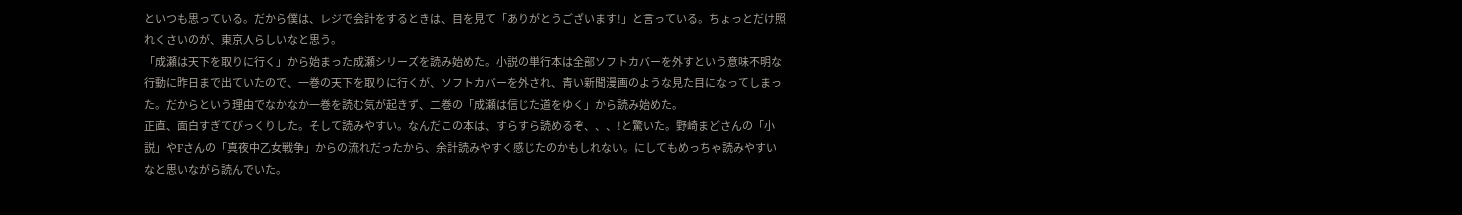といつも思っている。だから僕は、レジで会計をするときは、目を見て「ありがとうございます!」と言っている。ちょっとだけ照れくさいのが、東京人らしいなと思う。
「成瀬は天下を取りに行く」から始まった成瀬シリーズを読み始めた。小説の単行本は全部ソフトカバーを外すという意味不明な行動に昨日まで出ていたので、一巻の天下を取りに行くが、ソフトカバーを外され、青い新聞漫画のような見た目になってしまった。だからという理由でなかなか一巻を読む気が起きず、二巻の「成瀬は信じた道をゆく」から読み始めた。
正直、面白すぎてびっくりした。そして読みやすい。なんだこの本は、すらすら読めるぞ、、、!と驚いた。野崎まどさんの「小説」やFさんの「真夜中乙女戦争」からの流れだったから、余計読みやすく感じたのかもしれない。にしてもめっちゃ読みやすいなと思いながら読んでいた。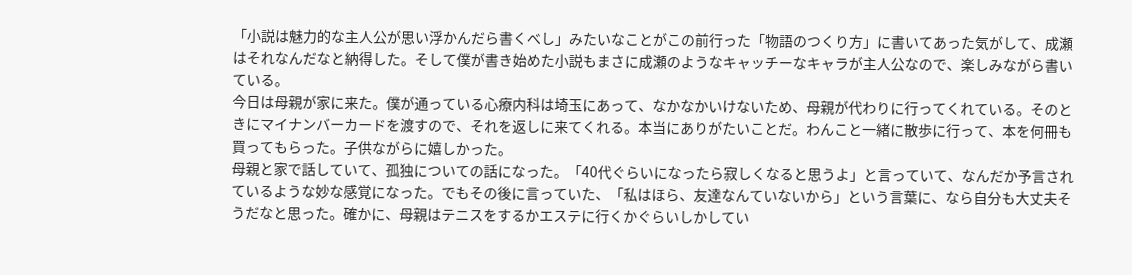「小説は魅力的な主人公が思い浮かんだら書くべし」みたいなことがこの前行った「物語のつくり方」に書いてあった気がして、成瀬はそれなんだなと納得した。そして僕が書き始めた小説もまさに成瀬のようなキャッチーなキャラが主人公なので、楽しみながら書いている。
今日は母親が家に来た。僕が通っている心療内科は埼玉にあって、なかなかいけないため、母親が代わりに行ってくれている。そのときにマイナンバーカードを渡すので、それを返しに来てくれる。本当にありがたいことだ。わんこと一緒に散歩に行って、本を何冊も買ってもらった。子供ながらに嬉しかった。
母親と家で話していて、孤独についての話になった。「40代ぐらいになったら寂しくなると思うよ」と言っていて、なんだか予言されているような妙な感覚になった。でもその後に言っていた、「私はほら、友達なんていないから」という言葉に、なら自分も大丈夫そうだなと思った。確かに、母親はテニスをするかエステに行くかぐらいしかしてい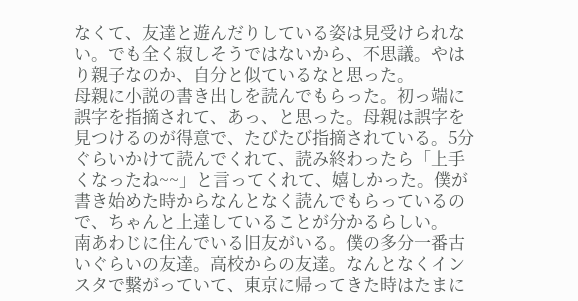なくて、友達と遊んだりしている姿は見受けられない。でも全く寂しそうではないから、不思議。やはり親子なのか、自分と似ているなと思った。
母親に小説の書き出しを読んでもらった。初っ端に誤字を指摘されて、あっ、と思った。母親は誤字を見つけるのが得意で、たびたび指摘されている。5分ぐらいかけて読んでくれて、読み終わったら「上手くなったね~~」と言ってくれて、嬉しかった。僕が書き始めた時からなんとなく読んでもらっているので、ちゃんと上達していることが分かるらしい。
南あわじに住んでいる旧友がいる。僕の多分一番古いぐらいの友達。高校からの友達。なんとなくインスタで繋がっていて、東京に帰ってきた時はたまに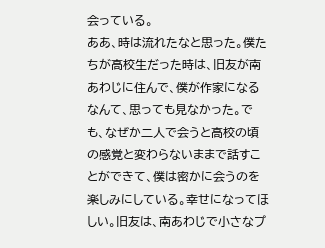会っている。
ああ、時は流れたなと思った。僕たちが高校生だった時は、旧友が南あわじに住んで、僕が作家になるなんて、思っても見なかった。でも、なぜか二人で会うと高校の頃の感覚と変わらないままで話すことができて、僕は密かに会うのを楽しみにしている。幸せになってほしい。旧友は、南あわじで小さなプ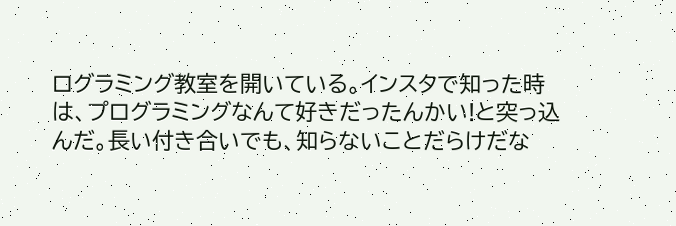ログラミング教室を開いている。インスタで知った時は、プログラミングなんて好きだったんかい!と突っ込んだ。長い付き合いでも、知らないことだらけだな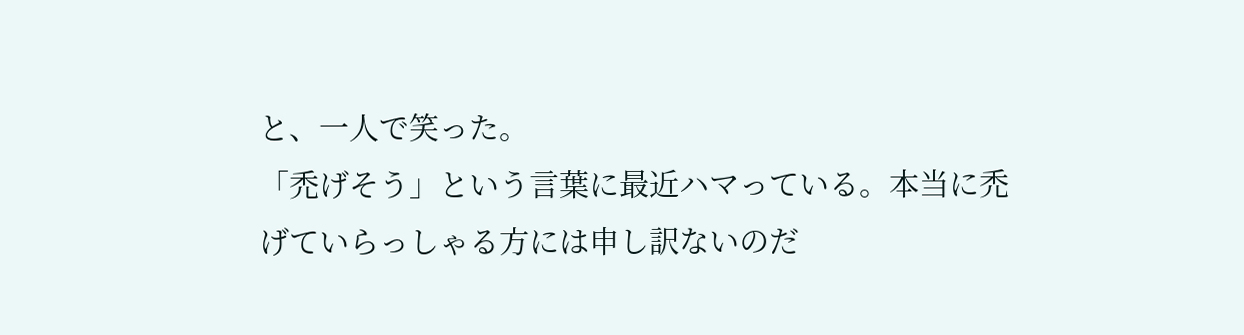と、一人で笑った。
「禿げそう」という言葉に最近ハマっている。本当に禿げていらっしゃる方には申し訳ないのだ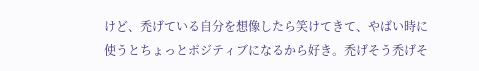けど、禿げている自分を想像したら笑けてきて、やばい時に使うとちょっとポジティブになるから好き。禿げそう禿げそ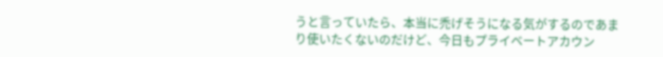うと言っていたら、本当に禿げそうになる気がするのであまり使いたくないのだけど、今日もプライベートアカウン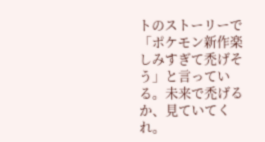トのストーリーで「ポケモン新作楽しみすぎて禿げそう」と言っている。未来で禿げるか、見ていてくれ。